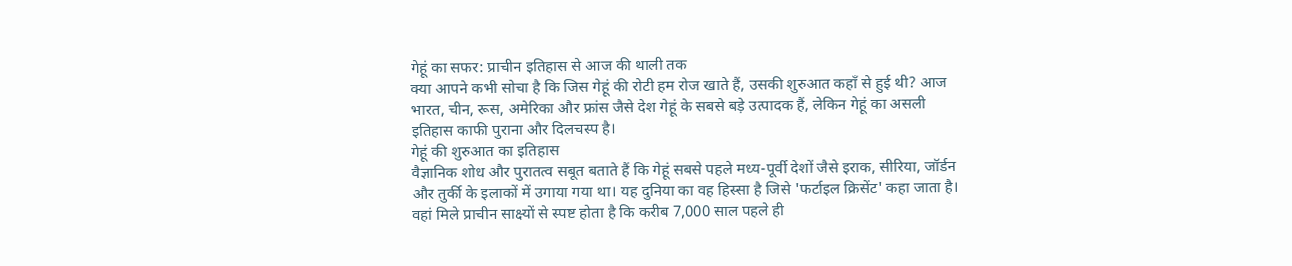गेहूं का सफर: प्राचीन इतिहास से आज की थाली तक
क्या आपने कभी सोचा है कि जिस गेहूं की रोटी हम रोज खाते हैं, उसकी शुरुआत कहाँ से हुई थी? आज भारत, चीन, रूस, अमेरिका और फ्रांस जैसे देश गेहूं के सबसे बड़े उत्पादक हैं, लेकिन गेहूं का असली इतिहास काफी पुराना और दिलचस्प है।
गेहूं की शुरुआत का इतिहास
वैज्ञानिक शोध और पुरातत्व सबूत बताते हैं कि गेहूं सबसे पहले मध्य-पूर्वी देशों जैसे इराक, सीरिया, जॉर्डन और तुर्की के इलाकों में उगाया गया था। यह दुनिया का वह हिस्सा है जिसे 'फर्टाइल क्रिसेंट' कहा जाता है। वहां मिले प्राचीन साक्ष्यों से स्पष्ट होता है कि करीब 7,000 साल पहले ही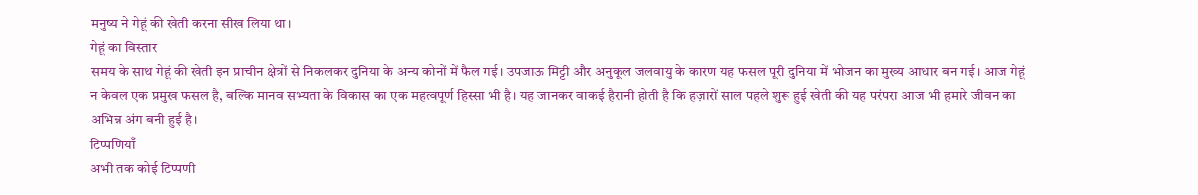मनुष्य ने गेहूं की खेती करना सीख लिया था।
गेहूं का विस्तार
समय के साथ गेहूं की खेती इन प्राचीन क्षेत्रों से निकलकर दुनिया के अन्य कोनों में फैल गई। उपजाऊ मिट्टी और अनुकूल जलवायु के कारण यह फसल पूरी दुनिया में भोजन का मुख्य आधार बन गई। आज गेहूं न केवल एक प्रमुख फसल है, बल्कि मानव सभ्यता के विकास का एक महत्वपूर्ण हिस्सा भी है। यह जानकर वाकई हैरानी होती है कि हज़ारों साल पहले शुरू हुई खेती की यह परंपरा आज भी हमारे जीवन का अभिन्न अंग बनी हुई है।
टिप्पणियाँ
अभी तक कोई टिप्पणी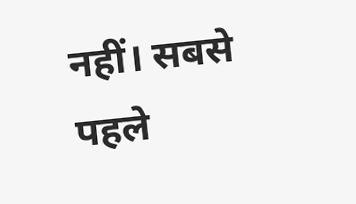नहीं। सबसे पहले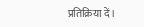प्रतिक्रिया दें।